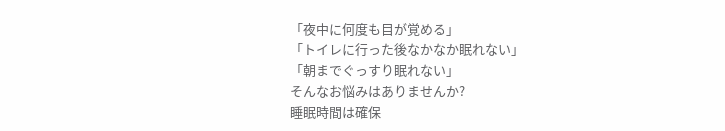「夜中に何度も目が覚める」
「トイレに行った後なかなか眠れない」
「朝までぐっすり眠れない」
そんなお悩みはありませんか?
睡眠時間は確保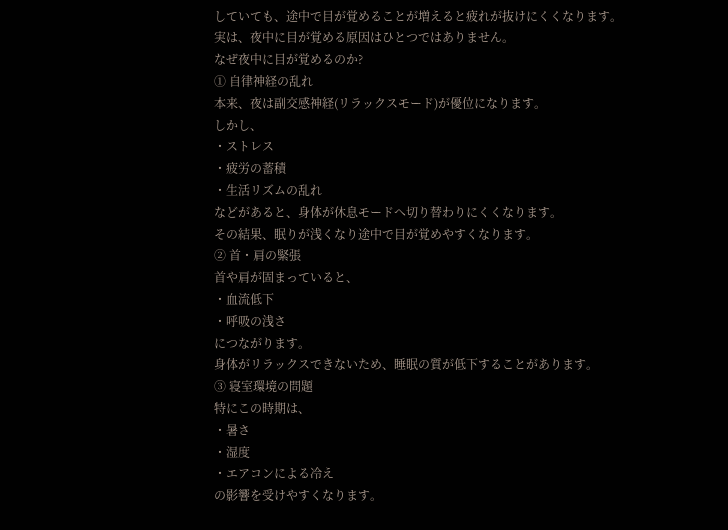していても、途中で目が覚めることが増えると疲れが抜けにくくなります。
実は、夜中に目が覚める原因はひとつではありません。
なぜ夜中に目が覚めるのか?
① 自律神経の乱れ
本来、夜は副交感神経(リラックスモード)が優位になります。
しかし、
・ストレス
・疲労の蓄積
・生活リズムの乱れ
などがあると、身体が休息モードへ切り替わりにくくなります。
その結果、眠りが浅くなり途中で目が覚めやすくなります。
② 首・肩の緊張
首や肩が固まっていると、
・血流低下
・呼吸の浅さ
につながります。
身体がリラックスできないため、睡眠の質が低下することがあります。
③ 寝室環境の問題
特にこの時期は、
・暑さ
・湿度
・エアコンによる冷え
の影響を受けやすくなります。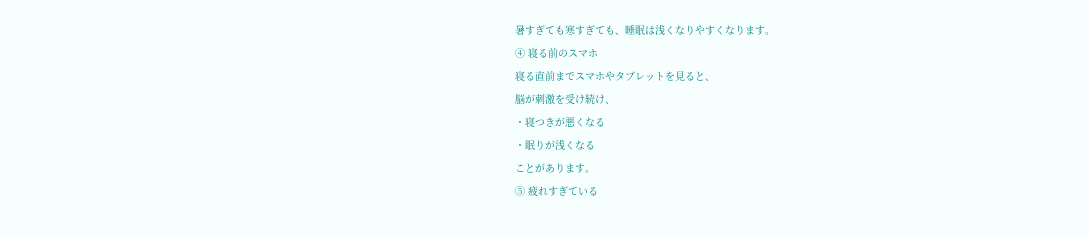暑すぎても寒すぎても、睡眠は浅くなりやすくなります。
④ 寝る前のスマホ
寝る直前までスマホやタブレットを見ると、
脳が刺激を受け続け、
・寝つきが悪くなる
・眠りが浅くなる
ことがあります。
⑤ 疲れすぎている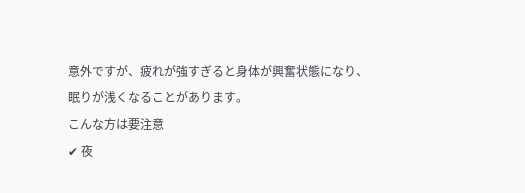意外ですが、疲れが強すぎると身体が興奮状態になり、
眠りが浅くなることがあります。
こんな方は要注意
✔ 夜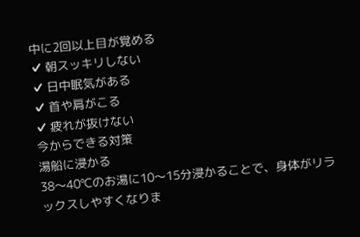中に2回以上目が覚める
✔ 朝スッキリしない
✔ 日中眠気がある
✔ 首や肩がこる
✔ 疲れが抜けない
今からできる対策
湯船に浸かる
38〜40℃のお湯に10〜15分浸かることで、身体がリラックスしやすくなりま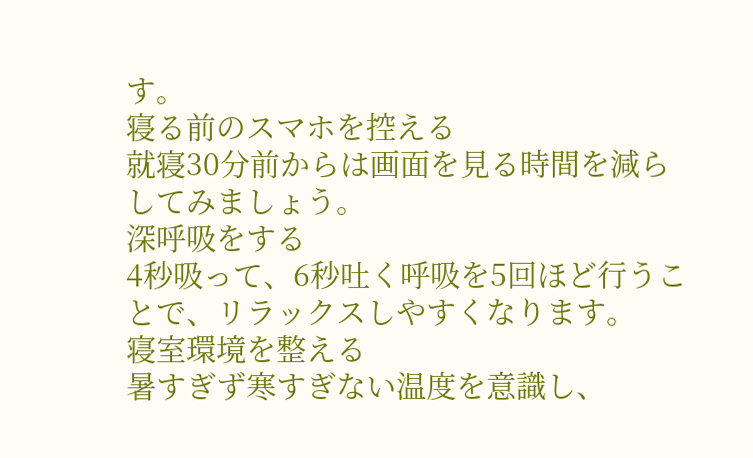す。
寝る前のスマホを控える
就寝30分前からは画面を見る時間を減らしてみましょう。
深呼吸をする
4秒吸って、6秒吐く呼吸を5回ほど行うことで、リラックスしやすくなります。
寝室環境を整える
暑すぎず寒すぎない温度を意識し、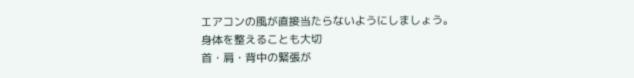エアコンの風が直接当たらないようにしましょう。
身体を整えることも大切
首・肩・背中の緊張が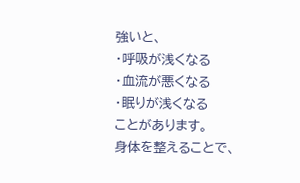強いと、
・呼吸が浅くなる
・血流が悪くなる
・眠りが浅くなる
ことがあります。
身体を整えることで、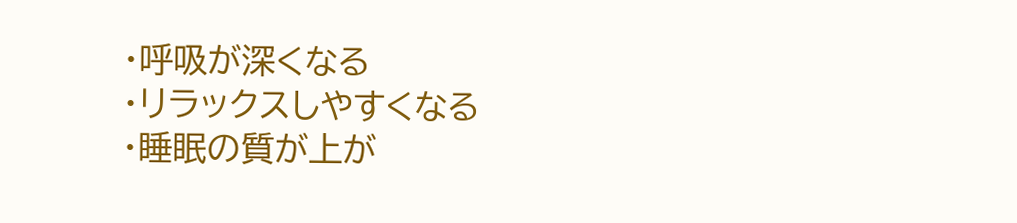・呼吸が深くなる
・リラックスしやすくなる
・睡眠の質が上が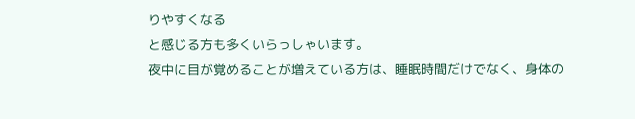りやすくなる
と感じる方も多くいらっしゃいます。
夜中に目が覚めることが増えている方は、睡眠時間だけでなく、身体の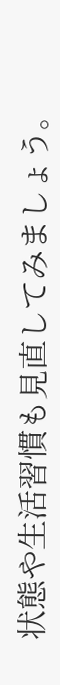状態や生活習慣も見直してみましょう。